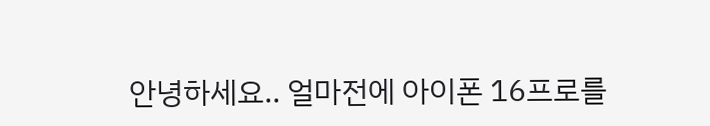안녕하세요.. 얼마전에 아이폰 16프로를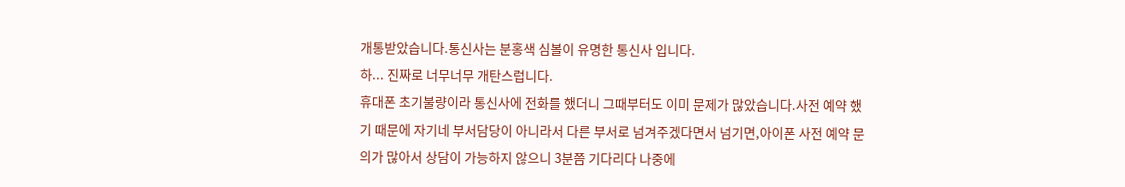개통받았습니다.통신사는 분홍색 심볼이 유명한 통신사 입니다.
하... 진짜로 너무너무 개탄스럽니다.
휴대폰 초기불량이라 통신사에 전화를 했더니 그때부터도 이미 문제가 많았습니다.사전 예약 했기 때문에 자기네 부서담당이 아니라서 다른 부서로 넘겨주겠다면서 넘기면,아이폰 사전 예약 문의가 많아서 상담이 가능하지 않으니 3분쯤 기다리다 나중에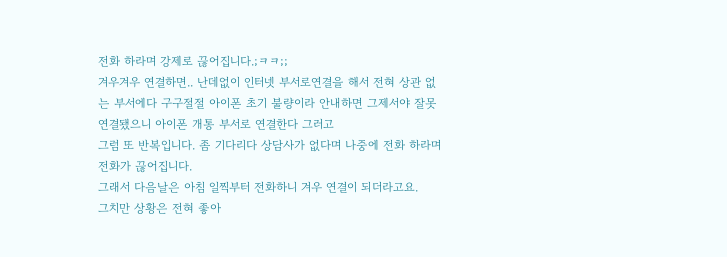전화 하라며 강제로 끊어집니다.;ㅋㅋ;;
겨우겨우 연결하면.. 난데없이 인터넷 부서로연결을 해서 전혀 상관 없는 부서에다 구구절절 아이폰 초기 불량이라 안내하면 그제서야 잘못 연결됐으니 아이폰 개통 부서로 연결한다 그러고
그럼 또 반복입니다. 좀 기다리다 상담사가 없다며 나중에 전화 하라며 전화가 끊어집니다.
그래서 다음날은 아침 일찍부터 전화하니 겨우 연결이 되더라고요.
그치만 상황은 전혀 좋아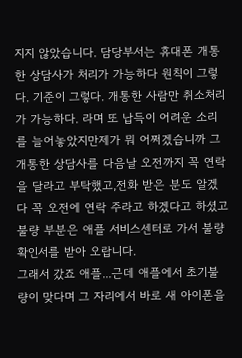지지 않았습니다. 담당부서는 휴대폰 개통 한 상담사가 처리가 가능하다 원칙이 그렇다. 기준이 그렇다. 개통한 사람만 취소처리가 가능하다. 라며 또 납득이 어려운 소리를 늘어놓았지만제가 뭐 어쩌겠습니까 그 개통한 상담사를 다음날 오전까지 꼭 연락을 달라고 부탁했고,전화 받은 분도 알겠다 꼭 오전에 연락 주라고 하겠다고 하셨고
불량 부분은 애플 서비스센터로 가서 불량 확인서를 받아 오랍니다.
그래서 갔죠 애플...근데 애플에서 초기불량이 맞다며 그 자리에서 바로 새 아이폰을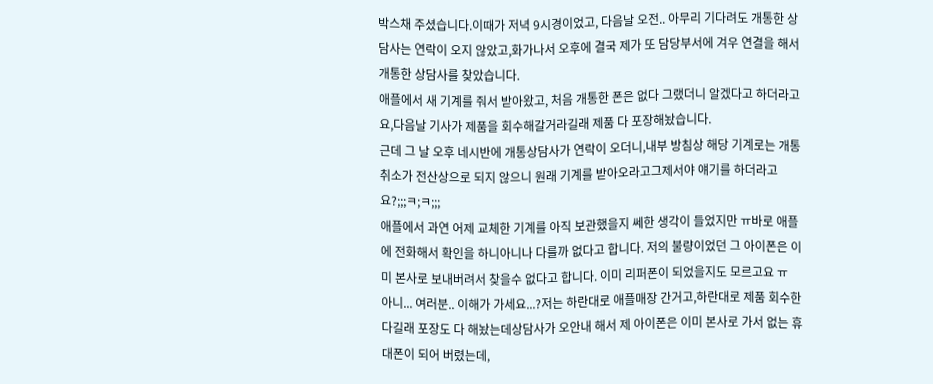박스채 주셨습니다.이때가 저녁 9시경이었고, 다음날 오전.. 아무리 기다려도 개통한 상담사는 연락이 오지 않았고,화가나서 오후에 결국 제가 또 담당부서에 겨우 연결을 해서 개통한 상담사를 찾았습니다.
애플에서 새 기계를 줘서 받아왔고, 처음 개통한 폰은 없다 그랬더니 알겠다고 하더라고요,다음날 기사가 제품을 회수해갈거라길래 제품 다 포장해놨습니다.
근데 그 날 오후 네시반에 개통상담사가 연락이 오더니,내부 방침상 해당 기계로는 개통 취소가 전산상으로 되지 않으니 원래 기계를 받아오라고그제서야 얘기를 하더라고요?;;;ㅋ;ㅋ;;;
애플에서 과연 어제 교체한 기계를 아직 보관했을지 쎄한 생각이 들었지만 ㅠ바로 애플에 전화해서 확인을 하니아니나 다를까 없다고 합니다. 저의 불량이었던 그 아이폰은 이미 본사로 보내버려서 찾을수 없다고 합니다. 이미 리퍼폰이 되었을지도 모르고요 ㅠ
아니... 여러분.. 이해가 가세요...?저는 하란대로 애플매장 간거고,하란대로 제품 회수한다길래 포장도 다 해놨는데상담사가 오안내 해서 제 아이폰은 이미 본사로 가서 없는 휴대폰이 되어 버렸는데,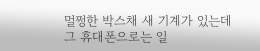멀쩡한 박스채 새 기계가 있는데 그 휴대폰으로는 일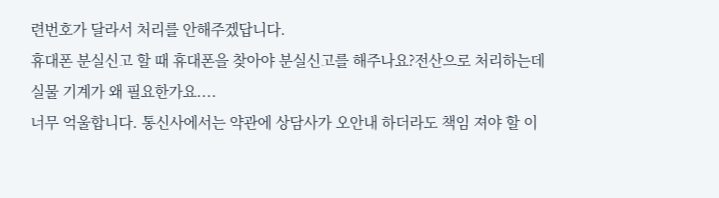련번호가 달라서 처리를 안해주겠답니다.
휴대폰 분실신고 할 때 휴대폰을 찾아야 분실신고를 해주나요?전산으로 처리하는데 실물 기계가 왜 필요한가요....
너무 억울합니다. 통신사에서는 약관에 상담사가 오안내 하더라도 책임 져야 할 이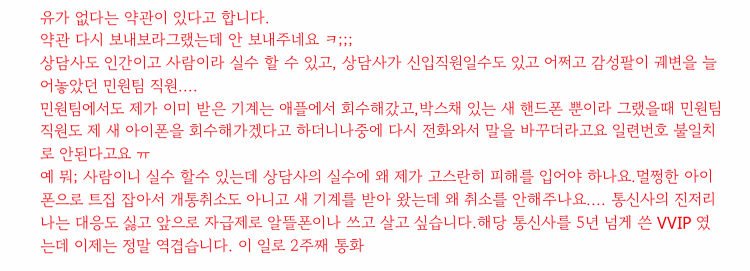유가 없다는 약관이 있다고 합니다.
약관 다시 보내보라그랬는데 안 보내주네요 ㅋ;;;
상담사도 인간이고 사람이라 실수 할 수 있고, 상담사가 신입직원일수도 있고 어쩌고 감성팔이 궤변을 늘어놓았던 민원팀 직원....
민원팀에서도 제가 이미 받은 기계는 애플에서 회수해갔고,박스채 있는 새 핸드폰 뿐이라 그랬을때 민원팀 직원도 제 새 아이폰을 회수해가겠다고 하더니나중에 다시 전화와서 말을 바꾸더라고요 일련번호 불일치로 안된다고요 ㅠ
예 뭐; 사람이니 실수 할수 있는데 상담사의 실수에 왜 제가 고스란히 피해를 입어야 하나요.멀쩡한 아이폰으로 트집 잡아서 개통취소도 아니고 새 기계를 받아 왔는데 왜 취소를 안해주나요.... 통신사의 진저리 나는 대응도 싫고 앞으로 자급제로 알뜰폰이나 쓰고 살고 싶습니다.해당 통신사를 5년 넘게 쓴 VVIP 였는데 이제는 정말 역겹습니다. 이 일로 2주째 통화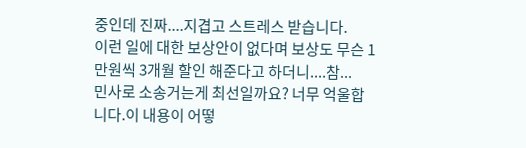중인데 진짜....지겹고 스트레스 받습니다.
이런 일에 대한 보상안이 없다며 보상도 무슨 1만원씩 3개월 할인 해준다고 하더니....참...
민사로 소송거는게 최선일까요? 너무 억울합니다.이 내용이 어떻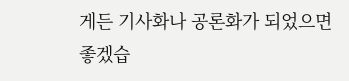게든 기사화나 공론화가 되었으면 좋겠습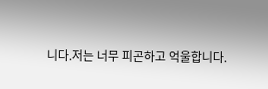니다.저는 너무 피곤하고 억울합니다.